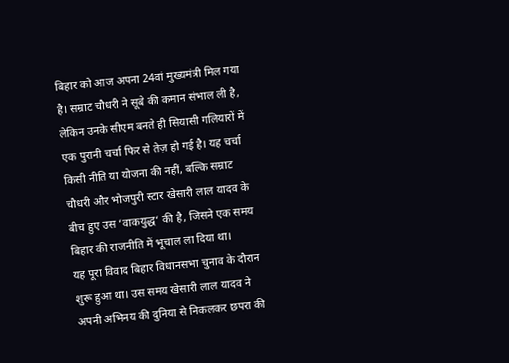बिहार को आज अपना 24वां मुख्यमंत्री मिल गया है। सम्राट चौधरी ने सूबे की कमान संभाल ली है, लेकिन उनके सीएम बनते ही सियासी गलियारों में एक पुरानी चर्चा फिर से तेज़ हो गई है। यह चर्चा किसी नीति या योजना की नहीं, बल्कि सम्राट चौधरी और भोजपुरी स्टार खेसारी लाल यादव के बीच हुए उस ‘वाकयुद्ध‘ की है, जिसने एक समय बिहार की राजनीति में भूचाल ला दिया था।
यह पूरा विवाद बिहार विधानसभा चुनाव के दौरान शुरू हुआ था। उस समय खेसारी लाल यादव ने अपनी अभिनय की दुनिया से निकलकर छपरा की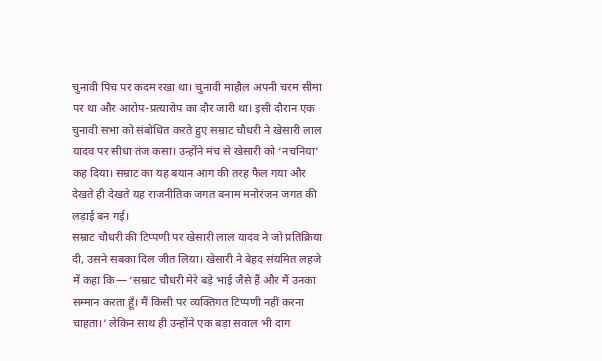चुनावी पिच पर कदम रखा था। चुनावी माहौल अपनी चरम सीमा पर था और आरोप-प्रत्यारोप का दौर जारी था। इसी दौरान एक चुनावी सभा को संबोधित करते हुए सम्राट चौधरी ने खेसारी लाल यादव पर सीधा तंज कसा। उन्होंने मंच से खेसारी को ‘नचनिया‘ कह दिया। सम्राट का यह बयान आग की तरह फैल गया और देखते ही देखते यह राजनीतिक जगत बनाम मनोरंजन जगत की लड़ाई बन गई।
सम्राट चौधरी की टिप्पणी पर खेसारी लाल यादव ने जो प्रतिक्रिया दी, उसने सबका दिल जीत लिया। खेसारी ने बेहद संयमित लहजे में कहा कि— ‘सम्राट चौधरी मेरे बड़े भाई जैसे हैं और मैं उनका सम्मान करता हूँ। मैं किसी पर व्यक्तिगत टिप्पणी नहीं करना चाहता।‘ लेकिन साथ ही उन्होंने एक बड़ा सवाल भी दाग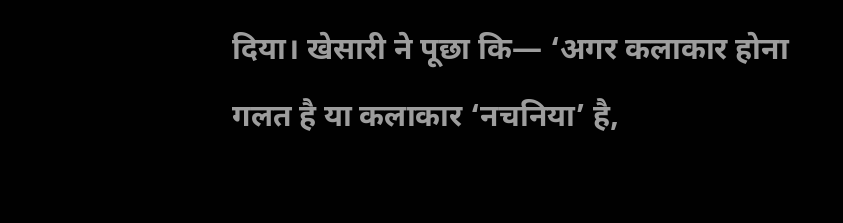दिया। खेसारी ने पूछा कि— ‘अगर कलाकार होना गलत है या कलाकार ‘नचनिया’ है,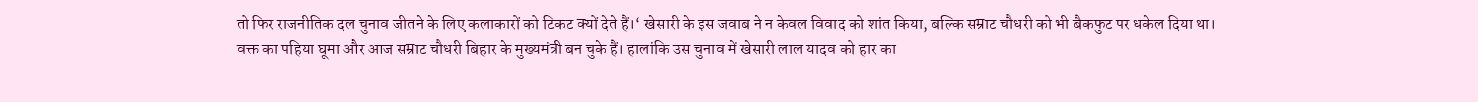तो फिर राजनीतिक दल चुनाव जीतने के लिए कलाकारों को टिकट क्यों देते हैं।‘ खेसारी के इस जवाब ने न केवल विवाद को शांत किया, बल्कि सम्राट चौधरी को भी बैकफुट पर धकेल दिया था।
वक्त का पहिया घूमा और आज सम्राट चौधरी बिहार के मुख्यमंत्री बन चुके हैं। हालांकि उस चुनाव में खेसारी लाल यादव को हार का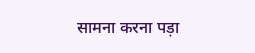सामना करना पड़ा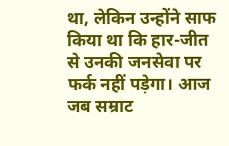था, लेकिन उन्होंने साफ किया था कि हार-जीत से उनकी जनसेवा पर फर्क नहीं पड़ेगा। आज जब सम्राट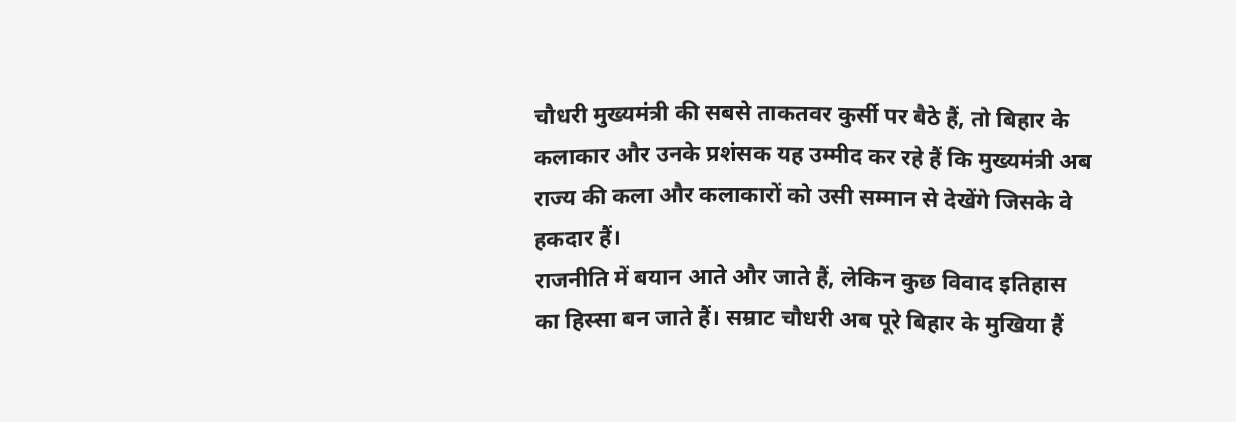चौधरी मुख्यमंत्री की सबसे ताकतवर कुर्सी पर बैठे हैं, तो बिहार के कलाकार और उनके प्रशंसक यह उम्मीद कर रहे हैं कि मुख्यमंत्री अब राज्य की कला और कलाकारों को उसी सम्मान से देखेंगे जिसके वे हकदार हैं।
राजनीति में बयान आते और जाते हैं, लेकिन कुछ विवाद इतिहास का हिस्सा बन जाते हैं। सम्राट चौधरी अब पूरे बिहार के मुखिया हैं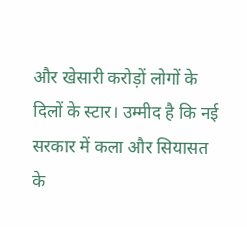और खेसारी करोड़ों लोगों के दिलों के स्टार। उम्मीद है कि नई सरकार में कला और सियासत के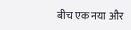बीच एक नया और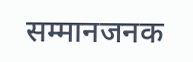सम्मानजनक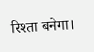रिश्ता बनेगा।